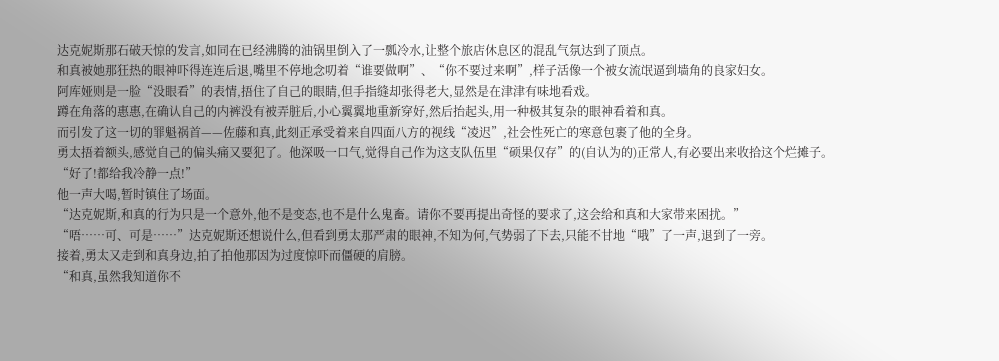达克妮斯那石破天惊的发言,如同在已经沸腾的油锅里倒入了一瓢冷水,让整个旅店休息区的混乱气氛达到了顶点。
和真被她那狂热的眼神吓得连连后退,嘴里不停地念叨着“谁要做啊”、“你不要过来啊”,样子活像一个被女流氓逼到墙角的良家妇女。
阿库娅则是一脸“没眼看”的表情,捂住了自己的眼睛,但手指缝却张得老大,显然是在津津有味地看戏。
蹲在角落的惠惠,在确认自己的内裤没有被弄脏后,小心翼翼地重新穿好,然后抬起头,用一种极其复杂的眼神看着和真。
而引发了这一切的罪魁祸首——佐藤和真,此刻正承受着来自四面八方的视线“凌迟”,社会性死亡的寒意包裹了他的全身。
勇太捂着额头,感觉自己的偏头痛又要犯了。他深吸一口气,觉得自己作为这支队伍里“硕果仅存”的(自认为的)正常人,有必要出来收拾这个烂摊子。
“好了!都给我冷静一点!”
他一声大喝,暂时镇住了场面。
“达克妮斯,和真的行为只是一个意外,他不是变态,也不是什么鬼畜。请你不要再提出奇怪的要求了,这会给和真和大家带来困扰。”
“唔……可、可是……”达克妮斯还想说什么,但看到勇太那严肃的眼神,不知为何,气势弱了下去,只能不甘地“哦”了一声,退到了一旁。
接着,勇太又走到和真身边,拍了拍他那因为过度惊吓而僵硬的肩膀。
“和真,虽然我知道你不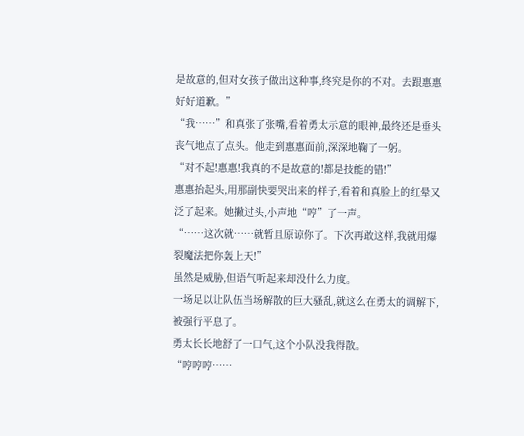是故意的,但对女孩子做出这种事,终究是你的不对。去跟惠惠好好道歉。”
“我……”和真张了张嘴,看着勇太示意的眼神,最终还是垂头丧气地点了点头。他走到惠惠面前,深深地鞠了一躬。
“对不起!惠惠!我真的不是故意的!都是技能的错!”
惠惠抬起头,用那副快要哭出来的样子,看着和真脸上的红晕又泛了起来。她撇过头,小声地“哼”了一声。
“……这次就……就暂且原谅你了。下次再敢这样,我就用爆裂魔法把你轰上天!”
虽然是威胁,但语气听起来却没什么力度。
一场足以让队伍当场解散的巨大骚乱,就这么在勇太的调解下,被强行平息了。
勇太长长地舒了一口气,这个小队没我得散。
“哼哼哼……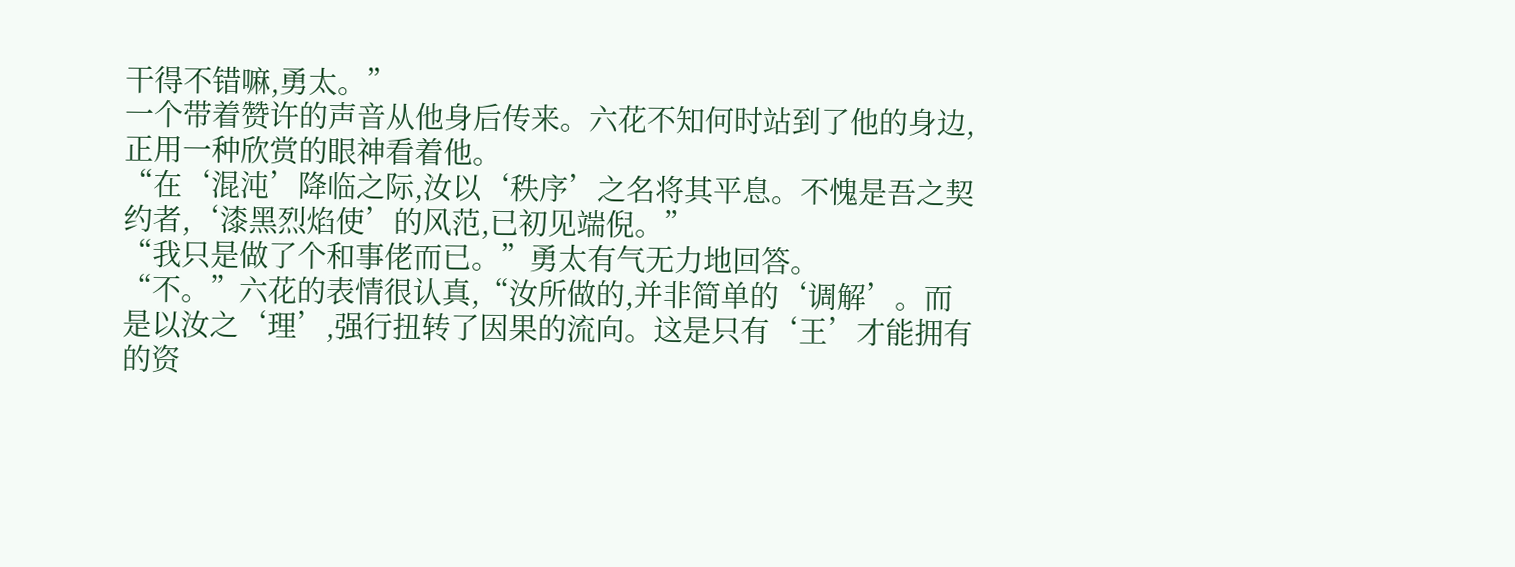干得不错嘛,勇太。”
一个带着赞许的声音从他身后传来。六花不知何时站到了他的身边,正用一种欣赏的眼神看着他。
“在‘混沌’降临之际,汝以‘秩序’之名将其平息。不愧是吾之契约者,‘漆黑烈焰使’的风范,已初见端倪。”
“我只是做了个和事佬而已。”勇太有气无力地回答。
“不。”六花的表情很认真,“汝所做的,并非简单的‘调解’。而是以汝之‘理’,强行扭转了因果的流向。这是只有‘王’才能拥有的资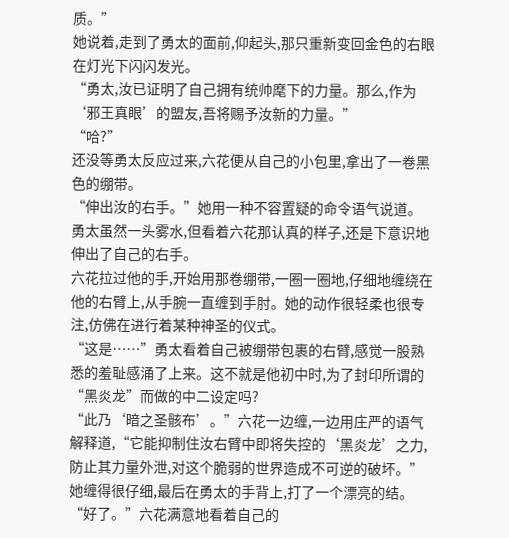质。”
她说着,走到了勇太的面前,仰起头,那只重新变回金色的右眼在灯光下闪闪发光。
“勇太,汝已证明了自己拥有统帅麾下的力量。那么,作为‘邪王真眼’的盟友,吾将赐予汝新的力量。”
“哈?”
还没等勇太反应过来,六花便从自己的小包里,拿出了一卷黑色的绷带。
“伸出汝的右手。”她用一种不容置疑的命令语气说道。
勇太虽然一头雾水,但看着六花那认真的样子,还是下意识地伸出了自己的右手。
六花拉过他的手,开始用那卷绷带,一圈一圈地,仔细地缠绕在他的右臂上,从手腕一直缠到手肘。她的动作很轻柔也很专注,仿佛在进行着某种神圣的仪式。
“这是……”勇太看着自己被绷带包裹的右臂,感觉一股熟悉的羞耻感涌了上来。这不就是他初中时,为了封印所谓的“黑炎龙”而做的中二设定吗?
“此乃‘暗之圣骸布’。”六花一边缠,一边用庄严的语气解释道,“它能抑制住汝右臂中即将失控的‘黑炎龙’之力,防止其力量外泄,对这个脆弱的世界造成不可逆的破坏。”
她缠得很仔细,最后在勇太的手背上,打了一个漂亮的结。
“好了。”六花满意地看着自己的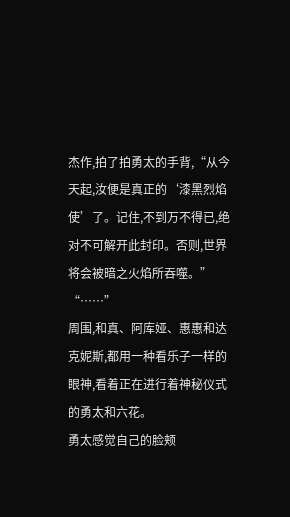杰作,拍了拍勇太的手背,“从今天起,汝便是真正的‘漆黑烈焰使’了。记住,不到万不得已,绝对不可解开此封印。否则,世界将会被暗之火焰所吞噬。”
“……”
周围,和真、阿库娅、惠惠和达克妮斯,都用一种看乐子一样的眼神,看着正在进行着神秘仪式的勇太和六花。
勇太感觉自己的脸颊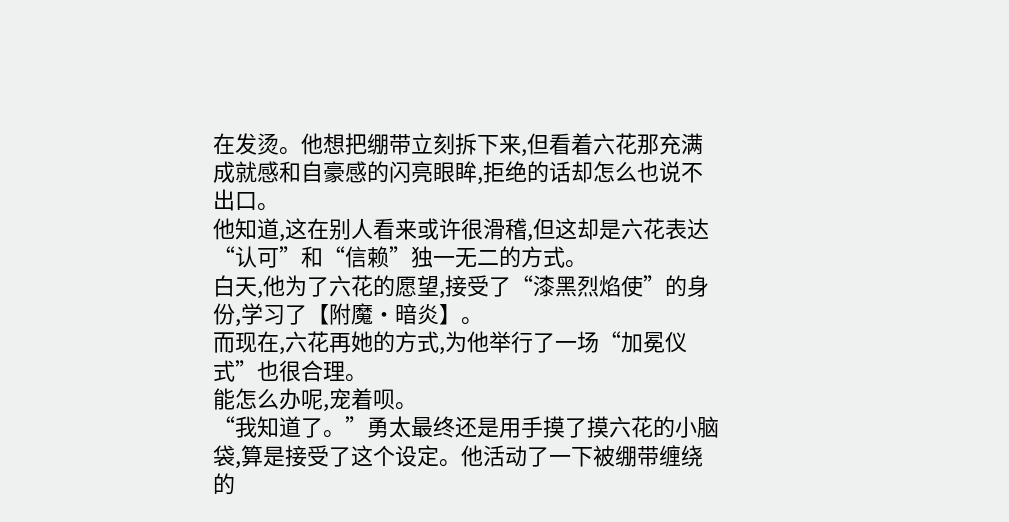在发烫。他想把绷带立刻拆下来,但看着六花那充满成就感和自豪感的闪亮眼眸,拒绝的话却怎么也说不出口。
他知道,这在别人看来或许很滑稽,但这却是六花表达“认可”和“信赖”独一无二的方式。
白天,他为了六花的愿望,接受了“漆黑烈焰使”的身份,学习了【附魔·暗炎】。
而现在,六花再她的方式,为他举行了一场“加冕仪式”也很合理。
能怎么办呢,宠着呗。
“我知道了。”勇太最终还是用手摸了摸六花的小脑袋,算是接受了这个设定。他活动了一下被绷带缠绕的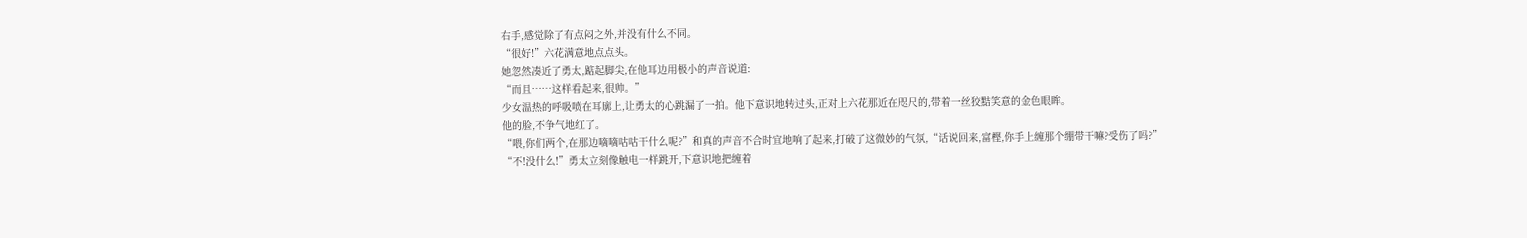右手,感觉除了有点闷之外,并没有什么不同。
“很好!”六花满意地点点头。
她忽然凑近了勇太,踮起脚尖,在他耳边用极小的声音说道:
“而且……这样看起来,很帅。”
少女温热的呼吸喷在耳廓上,让勇太的心跳漏了一拍。他下意识地转过头,正对上六花那近在咫尺的,带着一丝狡黠笑意的金色眼眸。
他的脸,不争气地红了。
“喂,你们两个,在那边嘀嘀咕咕干什么呢?”和真的声音不合时宜地响了起来,打破了这微妙的气氛,“话说回来,富樫,你手上缠那个绷带干嘛?受伤了吗?”
“不!没什么!”勇太立刻像触电一样跳开,下意识地把缠着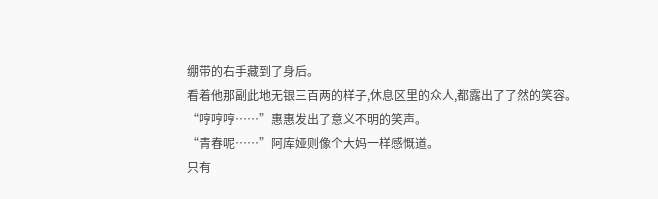绷带的右手藏到了身后。
看着他那副此地无银三百两的样子,休息区里的众人,都露出了了然的笑容。
“哼哼哼……”惠惠发出了意义不明的笑声。
“青春呢……”阿库娅则像个大妈一样感慨道。
只有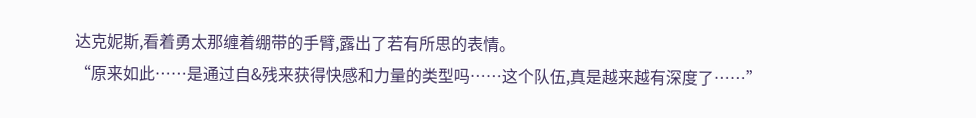达克妮斯,看着勇太那缠着绷带的手臂,露出了若有所思的表情。
“原来如此……是通过自&残来获得快感和力量的类型吗……这个队伍,真是越来越有深度了……”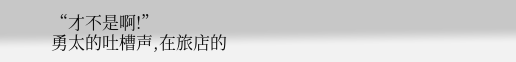“才不是啊!”
勇太的吐槽声,在旅店的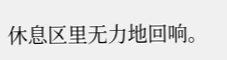休息区里无力地回响。